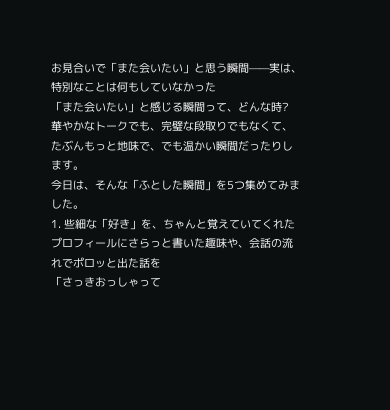お見合いで「また会いたい」と思う瞬間——実は、特別なことは何もしていなかった
「また会いたい」と感じる瞬間って、どんな時?
華やかなトークでも、完璧な段取りでもなくて、たぶんもっと地味で、でも温かい瞬間だったりします。
今日は、そんな「ふとした瞬間」を5つ集めてみました。
1. 些細な「好き」を、ちゃんと覚えていてくれた
プロフィールにさらっと書いた趣味や、会話の流れでポロッと出た話を
「さっきおっしゃって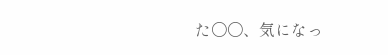た〇〇、気になっ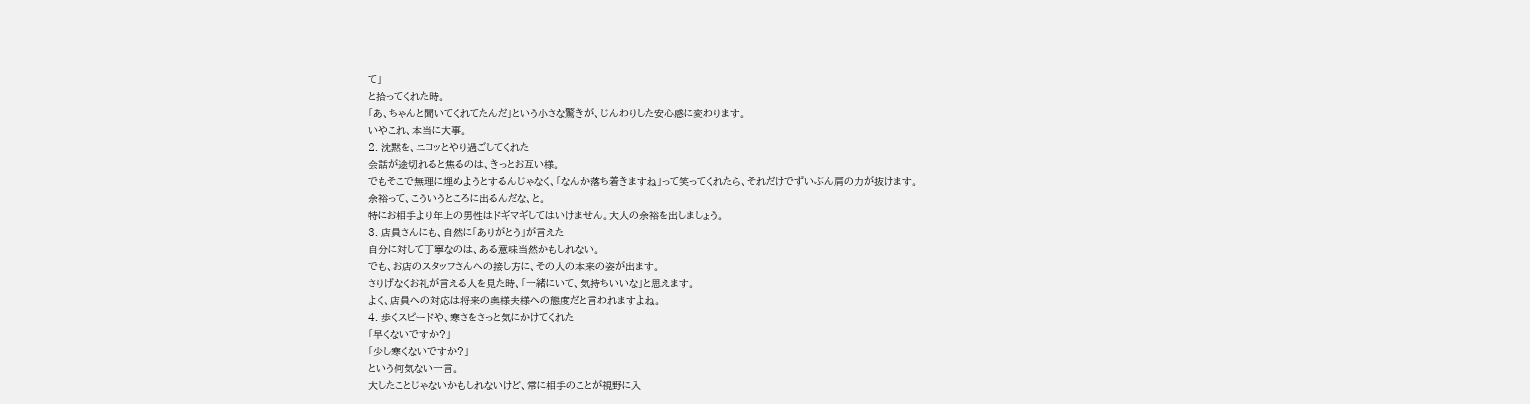て」
と拾ってくれた時。
「あ、ちゃんと聞いてくれてたんだ」という小さな驚きが、じんわりした安心感に変わります。
いやこれ、本当に大事。
2. 沈黙を、ニコッとやり過ごしてくれた
会話が途切れると焦るのは、きっとお互い様。
でもそこで無理に埋めようとするんじゃなく、「なんか落ち着きますね」って笑ってくれたら、それだけでずいぶん肩の力が抜けます。
余裕って、こういうところに出るんだな、と。
特にお相手より年上の男性はドギマギしてはいけません。大人の余裕を出しましょう。
3. 店員さんにも、自然に「ありがとう」が言えた
自分に対して丁寧なのは、ある意味当然かもしれない。
でも、お店のスタッフさんへの接し方に、その人の本来の姿が出ます。
さりげなくお礼が言える人を見た時、「一緒にいて、気持ちいいな」と思えます。
よく、店員への対応は将来の奥様夫様への態度だと言われますよね。
4. 歩くスピードや、寒さをさっと気にかけてくれた
「早くないですか?」
「少し寒くないですか?」
という何気ない一言。
大したことじゃないかもしれないけど、常に相手のことが視野に入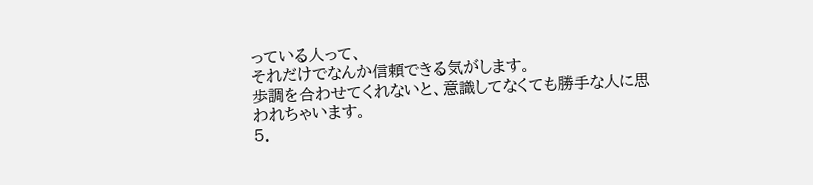っている人って、
それだけでなんか信頼できる気がします。
歩調を合わせてくれないと、意識してなくても勝手な人に思われちゃいます。
5.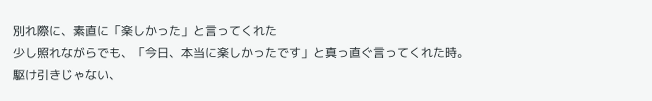別れ際に、素直に「楽しかった」と言ってくれた
少し照れながらでも、「今日、本当に楽しかったです」と真っ直ぐ言ってくれた時。
駆け引きじゃない、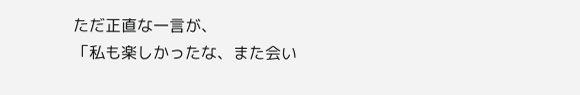ただ正直な一言が、
「私も楽しかったな、また会い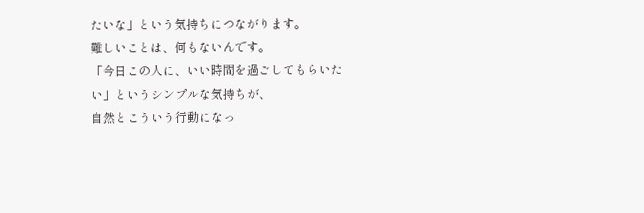たいな」という気持ちにつながります。
難しいことは、何もないんです。
「今日この人に、いい時間を過ごしてもらいたい」というシンプルな気持ちが、
自然とこういう行動になっ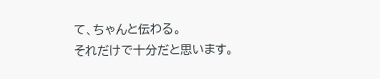て、ちゃんと伝わる。
それだけで十分だと思います。